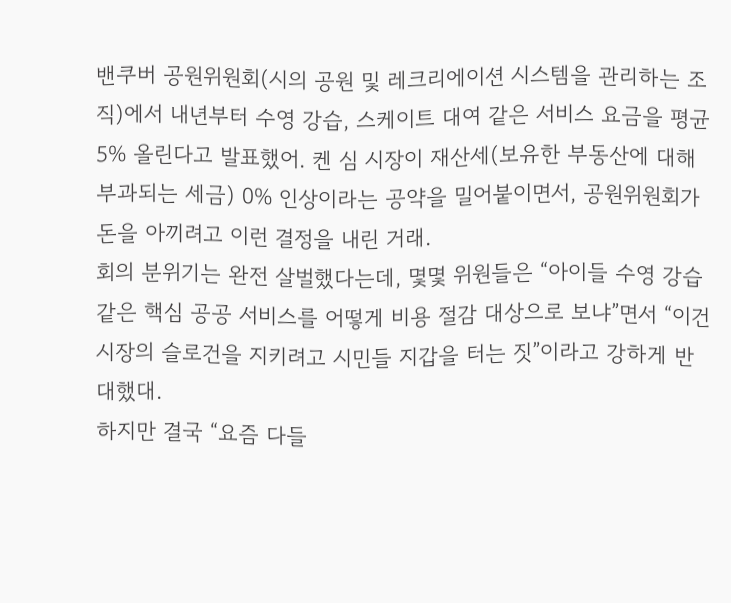밴쿠버 공원위원회(시의 공원 및 레크리에이션 시스템을 관리하는 조직)에서 내년부터 수영 강습, 스케이트 대여 같은 서비스 요금을 평균 5% 올린다고 발표했어. 켄 심 시장이 재산세(보유한 부동산에 대해 부과되는 세금) 0% 인상이라는 공약을 밀어붙이면서, 공원위원회가 돈을 아끼려고 이런 결정을 내린 거래.
회의 분위기는 완전 살벌했다는데, 몇몇 위원들은 “아이들 수영 강습 같은 핵심 공공 서비스를 어떻게 비용 절감 대상으로 보냐”면서 “이건 시장의 슬로건을 지키려고 시민들 지갑을 터는 짓”이라고 강하게 반대했대.
하지만 결국 “요즘 다들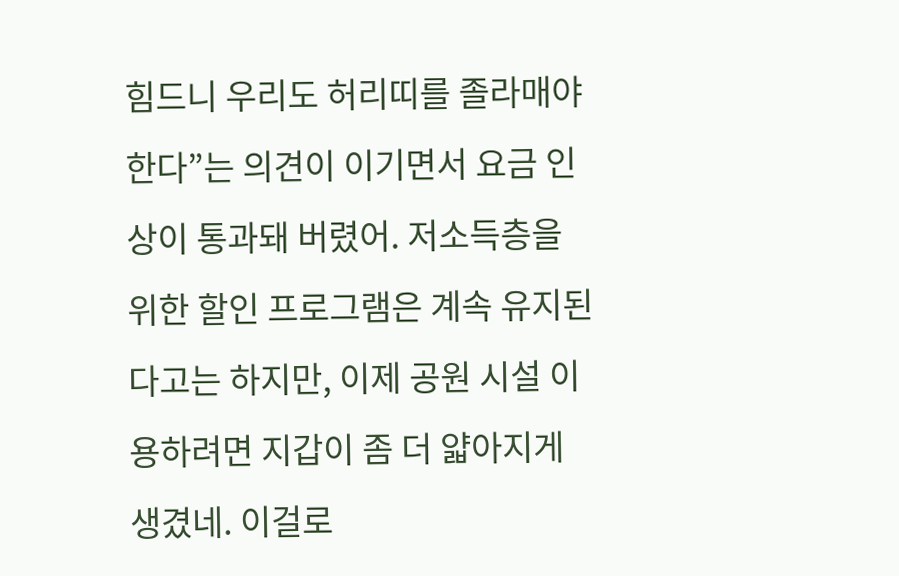힘드니 우리도 허리띠를 졸라매야 한다”는 의견이 이기면서 요금 인상이 통과돼 버렸어. 저소득층을 위한 할인 프로그램은 계속 유지된다고는 하지만, 이제 공원 시설 이용하려면 지갑이 좀 더 얇아지게 생겼네. 이걸로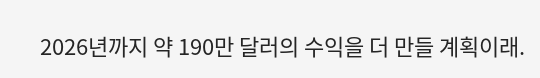2026년까지 약 190만 달러의 수익을 더 만들 계획이래.